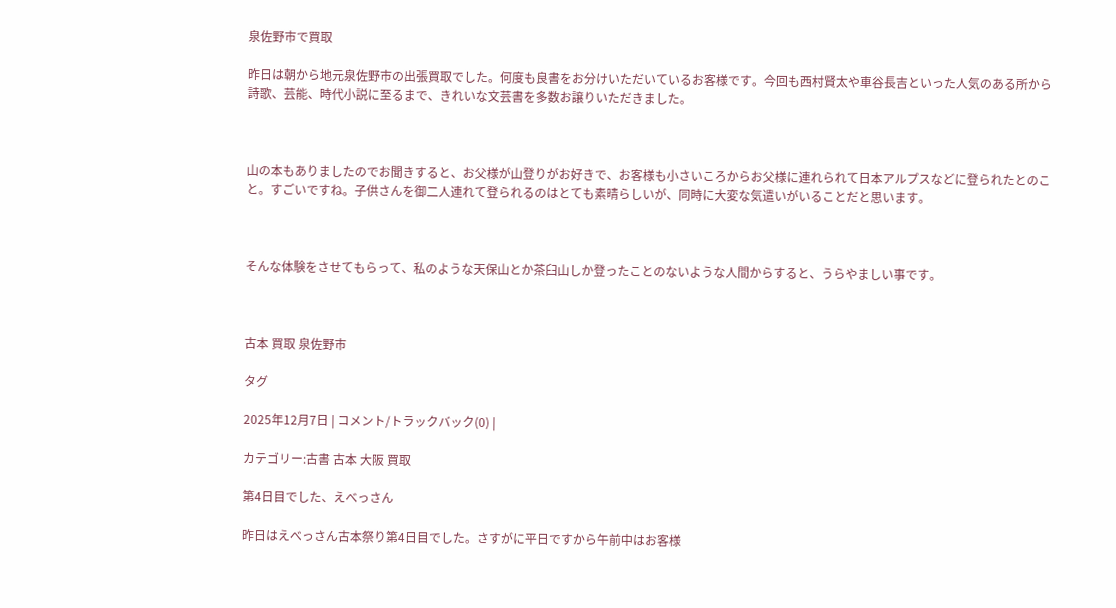泉佐野市で買取

昨日は朝から地元泉佐野市の出張買取でした。何度も良書をお分けいただいているお客様です。今回も西村賢太や車谷長吉といった人気のある所から詩歌、芸能、時代小説に至るまで、きれいな文芸書を多数お譲りいただきました。



山の本もありましたのでお聞きすると、お父様が山登りがお好きで、お客様も小さいころからお父様に連れられて日本アルプスなどに登られたとのこと。すごいですね。子供さんを御二人連れて登られるのはとても素晴らしいが、同時に大変な気遣いがいることだと思います。



そんな体験をさせてもらって、私のような天保山とか茶臼山しか登ったことのないような人間からすると、うらやましい事です。



古本 買取 泉佐野市

タグ

2025年12月7日 | コメント/トラックバック(0) |

カテゴリー:古書 古本 大阪 買取

第4日目でした、えべっさん

昨日はえべっさん古本祭り第4日目でした。さすがに平日ですから午前中はお客様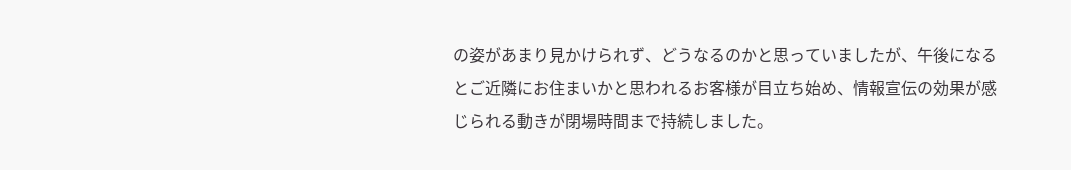の姿があまり見かけられず、どうなるのかと思っていましたが、午後になるとご近隣にお住まいかと思われるお客様が目立ち始め、情報宣伝の効果が感じられる動きが閉場時間まで持続しました。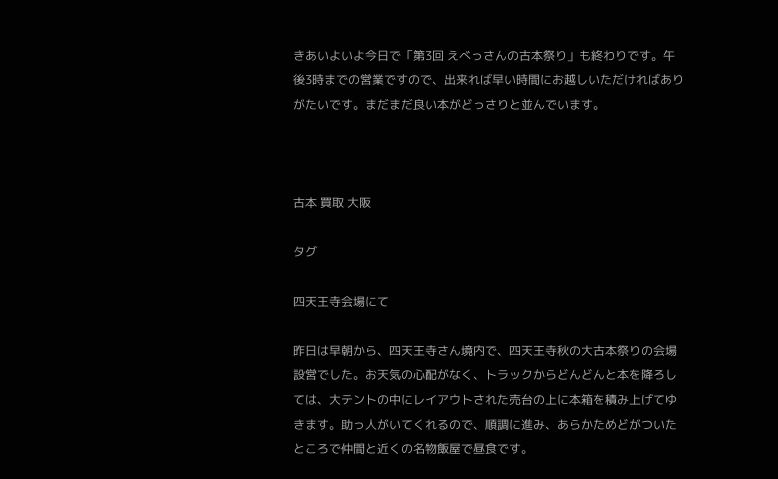きあいよいよ今日で「第3回 えべっさんの古本祭り」も終わりです。午後3時までの営業ですので、出来れば早い時間にお越しいただければありがたいです。まだまだ良い本がどっさりと並んでいます。



古本 買取 大阪

タグ

四天王寺会場にて

昨日は早朝から、四天王寺さん境内で、四天王寺秋の大古本祭りの会場設営でした。お天気の心配がなく、トラックからどんどんと本を降ろしては、大テントの中にレイアウトされた売台の上に本箱を積み上げてゆきます。助っ人がいてくれるので、順調に進み、あらかためどがついたところで仲間と近くの名物飯屋で昼食です。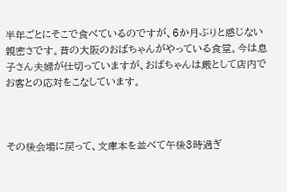半年ごとにそこで食べているのですが、6か月ぶりと感じない親密さです。昔の大阪のおばちゃんがやっている食堂。今は息子さん夫婦が仕切っていますが、おばちゃんは厳として店内でお客との応対をこなしています。



その後会場に戻って、文庫本を並べて午後3時過ぎ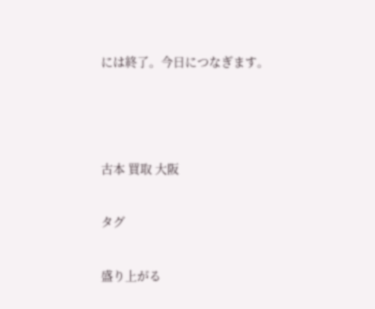には終了。今日につなぎます。



古本 買取 大阪

タグ

盛り上がる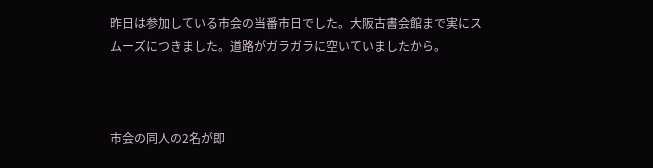昨日は参加している市会の当番市日でした。大阪古書会館まで実にスムーズにつきました。道路がガラガラに空いていましたから。



市会の同人の2名が即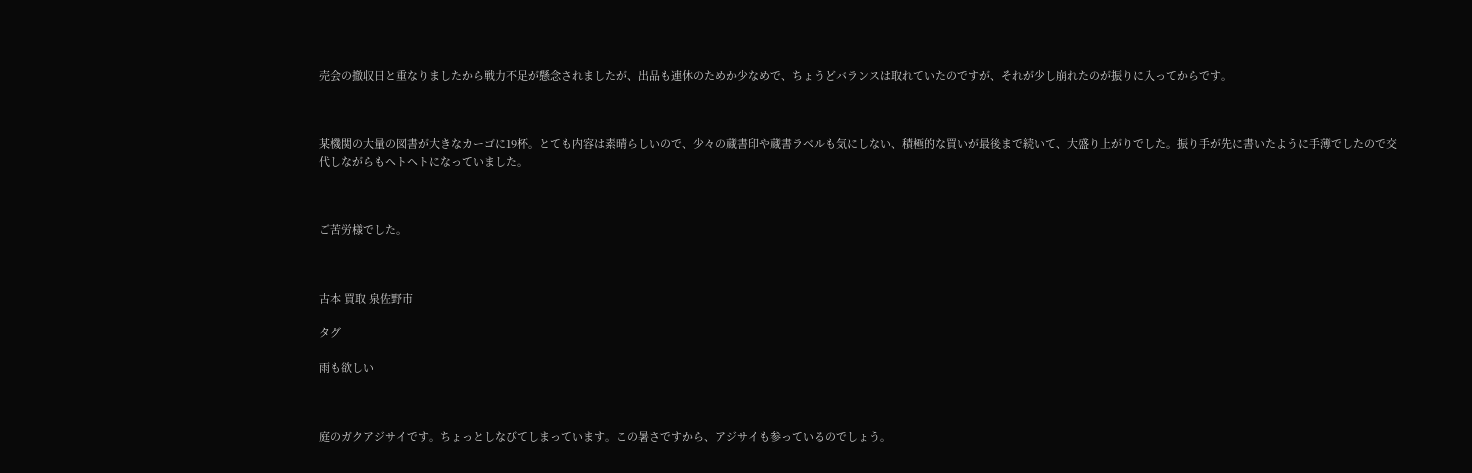売会の撤収日と重なりましたから戦力不足が懸念されましたが、出品も連休のためか少なめで、ちょうどバランスは取れていたのですが、それが少し崩れたのが振りに入ってからです。



某機関の大量の図書が大きなカーゴに19杯。とても内容は素晴らしいので、少々の蔵書印や蔵書ラベルも気にしない、積極的な買いが最後まで続いて、大盛り上がりでした。振り手が先に書いたように手薄でしたので交代しながらもヘトヘトになっていました。



ご苦労様でした。



古本 買取 泉佐野市

タグ

雨も欲しい



庭のガクアジサイです。ちょっとしなびてしまっています。この暑さですから、アジサイも参っているのでしょう。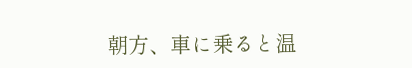朝方、車に乗ると温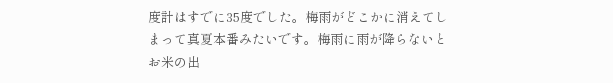度計はすでに35度でした。梅雨がどこかに消えてしまって真夏本番みたいです。梅雨に雨が降らないとお米の出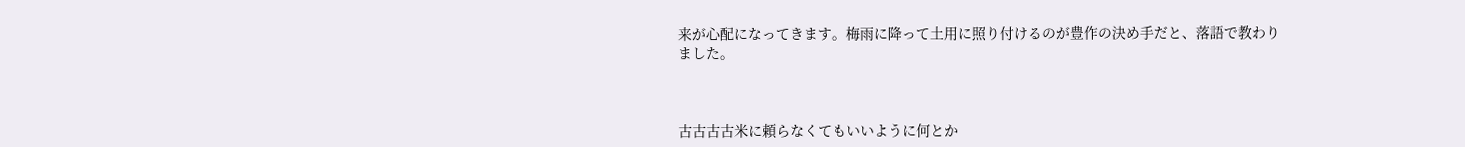来が心配になってきます。梅雨に降って土用に照り付けるのが豊作の決め手だと、落語で教わりました。



古古古古米に頼らなくてもいいように何とか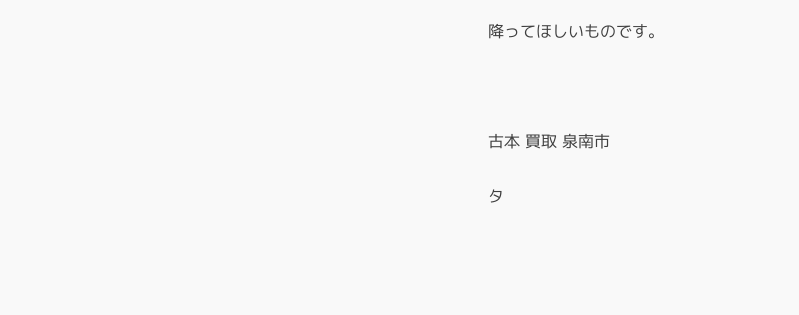降ってほしいものです。



古本 買取 泉南市

タ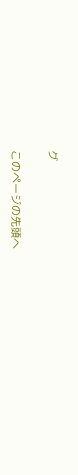グ

このページの先頭へ